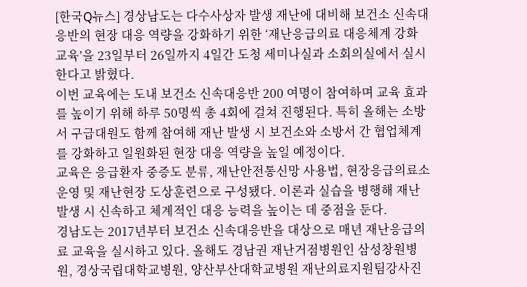[한국Q뉴스] 경상남도는 다수사상자 발생 재난에 대비해 보건소 신속대응반의 현장 대응 역량을 강화하기 위한 ‘재난응급의료 대응체계 강화 교육’을 23일부터 26일까지 4일간 도청 세미나실과 소회의실에서 실시한다고 밝혔다.
이번 교육에는 도내 보건소 신속대응반 200 여명이 참여하며 교육 효과를 높이기 위해 하루 50명씩 총 4회에 걸쳐 진행된다. 특히 올해는 소방서 구급대원도 함께 참여해 재난 발생 시 보건소와 소방서 간 협업체계를 강화하고 일원화된 현장 대응 역량을 높일 예정이다.
교육은 응급환자 중증도 분류, 재난안전통신망 사용법, 현장응급의료소 운영 및 재난현장 도상훈련으로 구성됐다. 이론과 실습을 병행해 재난 발생 시 신속하고 체계적인 대응 능력을 높이는 데 중점을 둔다.
경남도는 2017년부터 보건소 신속대응반을 대상으로 매년 재난응급의료 교육을 실시하고 있다. 올해도 경남권 재난거점병원인 삼성창원병원, 경상국립대학교병원, 양산부산대학교병원 재난의료지원팀강사진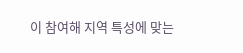이 참여해 지역 특성에 맞는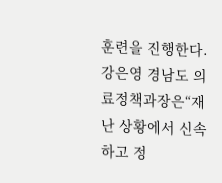훈련을 진행한다.
강은영 경남도 의료정책과장은“재난 상황에서 신속하고 정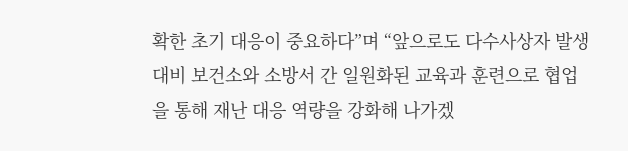확한 초기 대응이 중요하다”며 “앞으로도 다수사상자 발생 대비 보건소와 소방서 간 일원화된 교육과 훈련으로 협업을 통해 재난 대응 역량을 강화해 나가겠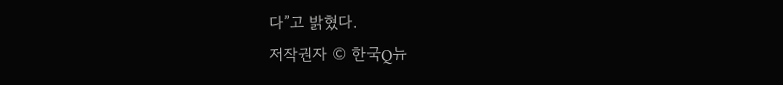다”고 밝혔다.
저작권자 © 한국Q뉴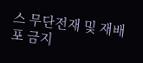스 무단전재 및 재배포 금지